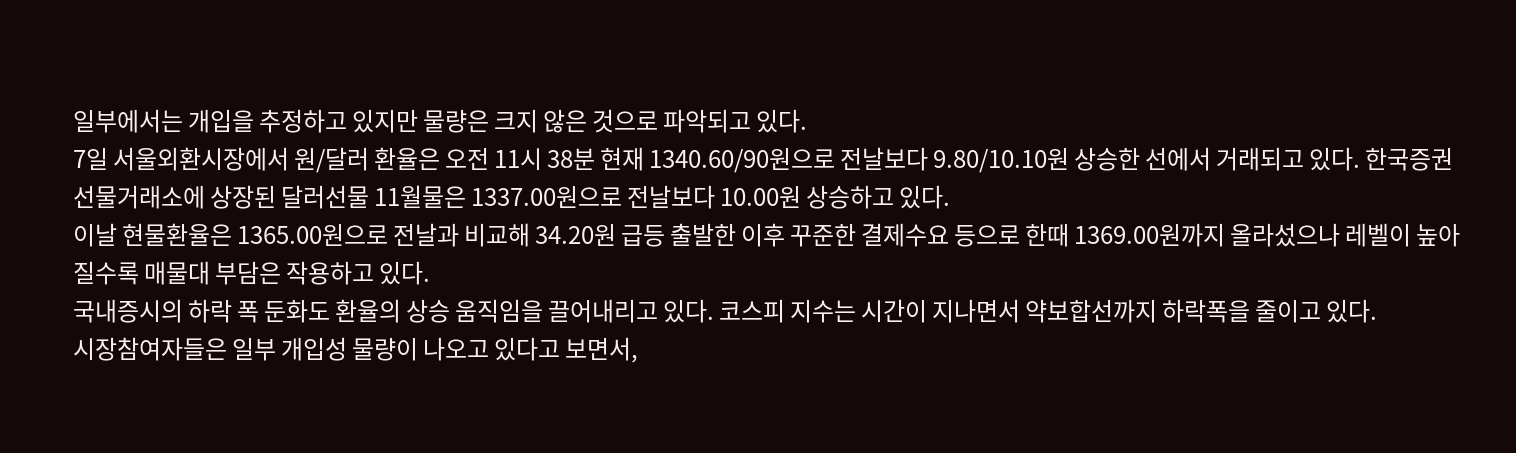일부에서는 개입을 추정하고 있지만 물량은 크지 않은 것으로 파악되고 있다.
7일 서울외환시장에서 원/달러 환율은 오전 11시 38분 현재 1340.60/90원으로 전날보다 9.80/10.10원 상승한 선에서 거래되고 있다. 한국증권선물거래소에 상장된 달러선물 11월물은 1337.00원으로 전날보다 10.00원 상승하고 있다.
이날 현물환율은 1365.00원으로 전날과 비교해 34.20원 급등 출발한 이후 꾸준한 결제수요 등으로 한때 1369.00원까지 올라섰으나 레벨이 높아질수록 매물대 부담은 작용하고 있다.
국내증시의 하락 폭 둔화도 환율의 상승 움직임을 끌어내리고 있다. 코스피 지수는 시간이 지나면서 약보합선까지 하락폭을 줄이고 있다.
시장참여자들은 일부 개입성 물량이 나오고 있다고 보면서,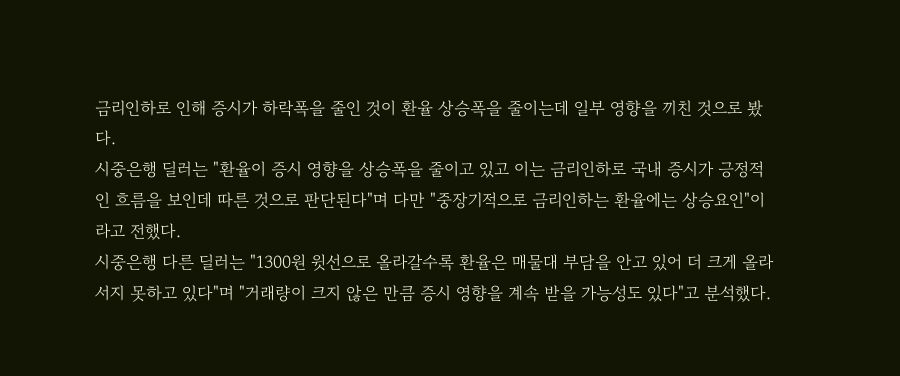금리인하로 인해 증시가 하락폭을 줄인 것이 환율 상승폭을 줄이는데 일부 영향을 끼친 것으로 봤다.
시중은행 딜러는 "환율이 증시 영향을 상승폭을 줄이고 있고 이는 금리인하로 국내 증시가 긍정적인 흐름을 보인데 따른 것으로 판단된다"며 다만 "중장기적으로 금리인하는 환율에는 상승요인"이라고 전했다.
시중은행 다른 딜러는 "1300원 윗선으로 올라갈수록 환율은 매물대 부담을 안고 있어 더 크게 올라서지 못하고 있다"며 "거래량이 크지 않은 만큼 증시 영향을 계속 받을 가능성도 있다"고 분석했다.